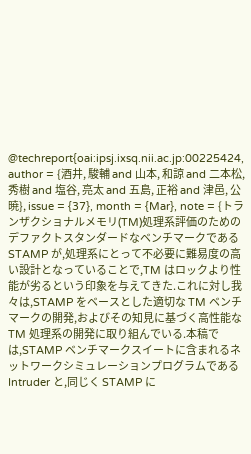@techreport{oai:ipsj.ixsq.nii.ac.jp:00225424, author = {酒井, 駿輔 and 山本, 和諒 and 二本松, 秀樹 and 塩谷, 亮太 and 五島, 正裕 and 津邑, 公暁}, issue = {37}, month = {Mar}, note = {トランザクショナルメモリ(TM)処理系評価のためのデファクトスタンダードなベンチマークである STAMP が,処理系にとって不必要に難易度の高い設計となっていることで,TM はロックより性能が劣るという印象を与えてきた.これに対し我々は,STAMP をベースとした適切な TM ベンチマークの開発,およびその知見に基づく高性能な TM 処理系の開発に取り組んでいる.本稿では,STAMP ベンチマークスイートに含まれるネットワークシミュレーションプログラムである Intruder と,同じく STAMP に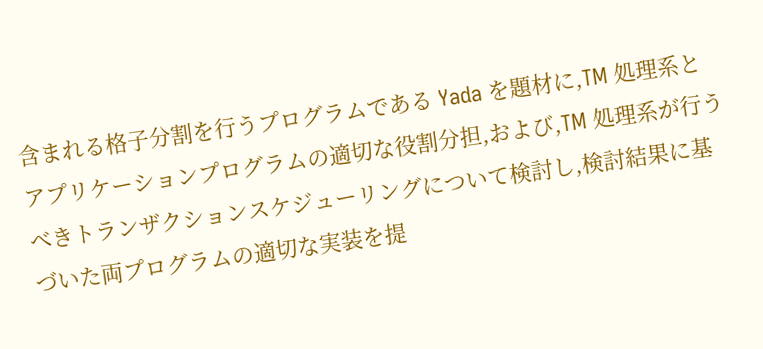含まれる格子分割を行うプログラムである Yada を題材に,TM 処理系とアプリケーションプログラムの適切な役割分担,および,TM 処理系が行うべきトランザクションスケジューリングについて検討し,検討結果に基づいた両プログラムの適切な実装を提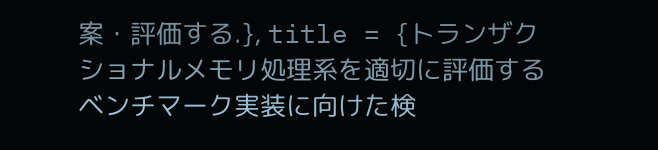案・評価する.}, title = {トランザクショナルメモリ処理系を適切に評価するベンチマーク実装に向けた検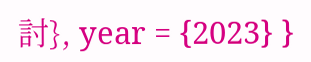討}, year = {2023} }